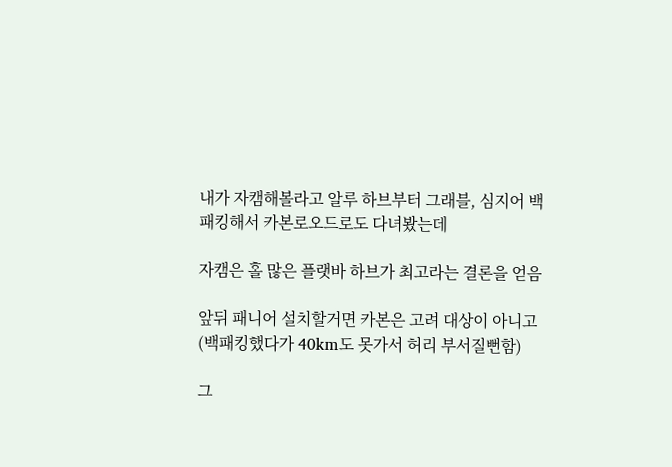내가 자캠해볼라고 알루 하브부터 그래블, 심지어 백패킹해서 카본로오드로도 다녀봤는데

자캠은 홀 많은 플랫바 하브가 최고라는 결론을 얻음

앞뒤 패니어 설치할거면 카본은 고려 대상이 아니고(백패킹했다가 40km도 못가서 허리 부서질뻔함)

그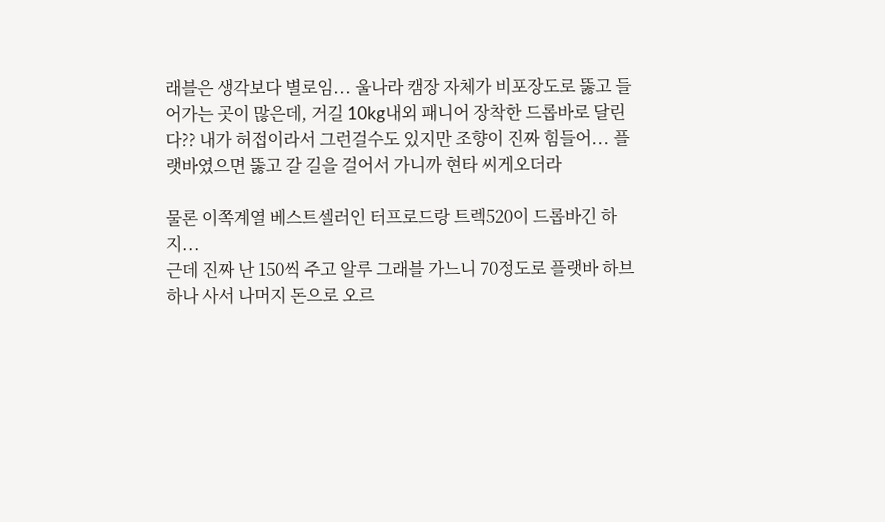래블은 생각보다 별로임... 울나라 캠장 자체가 비포장도로 뚫고 들어가는 곳이 많은데, 거길 10kg내외 패니어 장착한 드롭바로 달린다?? 내가 허접이라서 그런걸수도 있지만 조향이 진짜 힘들어... 플랫바였으면 뚫고 갈 길을 걸어서 가니까 현타 씨게오더라

물론 이쪽계열 베스트셀러인 터프로드랑 트렉520이 드롭바긴 하지...
근데 진짜 난 150씩 주고 알루 그래블 가느니 70정도로 플랫바 하브 하나 사서 나머지 돈으로 오르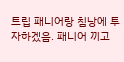트립 패니어랑 침낭에 투자하겠음. 패니어 끼고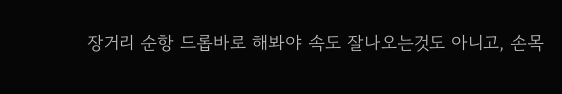장거리 순항 드롭바로 해봐야 속도 잘나오는것도 아니고, 손목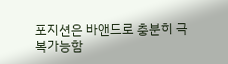포지션은 바앤드로 충분히 극복가능함